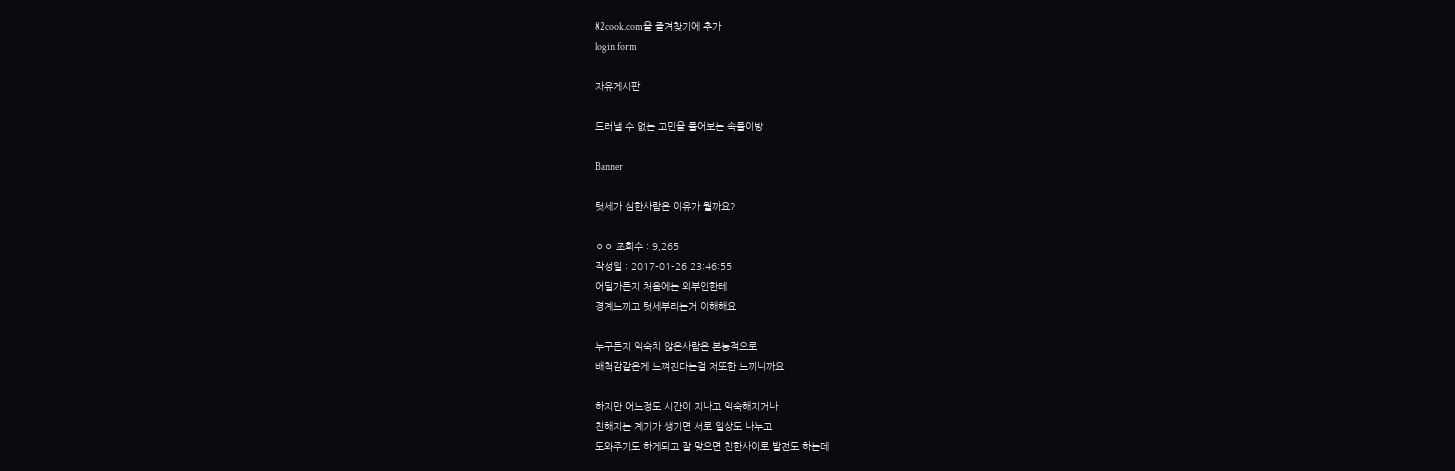82cook.com을 즐겨찾기에 추가
login form

자유게시판

드러낼 수 없는 고민을 풀어보는 속풀이방

Banner

텃세가 심한사람은 이유가 뭘까요?

ㅇㅇ 조회수 : 9,265
작성일 : 2017-01-26 23:46:55
어딜가든지 처음에는 외부인한테
경계느끼고 텃세부리는거 이해해요

누구든지 익숙치 않은사람은 본능적으로
배척감같은게 느껴진다는걸 저또한 느끼니까요

하지만 어느정도 시간이 지나고 익숙해지거나
친해지는 계기가 생기면 서로 일상도 나누고
도와주기도 하게되고 잘 맞으면 친한사이로 발전도 하는데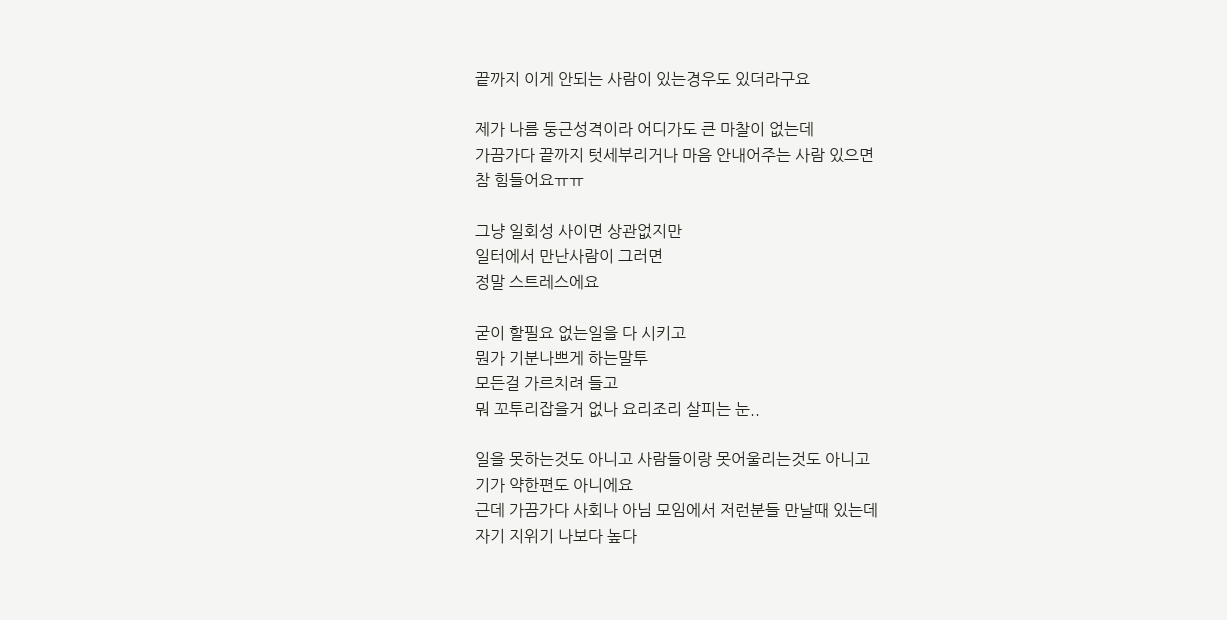끝까지 이게 안되는 사람이 있는경우도 있더라구요

제가 나름 둥근성격이라 어디가도 큰 마찰이 없는데
가끔가다 끝까지 텃세부리거나 마음 안내어주는 사람 있으면
참 힘들어요ㅠㅠ

그냥 일회성 사이면 상관없지만
일터에서 만난사람이 그러면
정말 스트레스에요

굳이 할필요 없는일을 다 시키고
뭔가 기분나쁘게 하는말투
모든걸 가르치려 들고
뭐 꼬투리잡을거 없나 요리조리 살피는 눈..

일을 못하는것도 아니고 사람들이랑 못어울리는것도 아니고
기가 약한편도 아니에요
근데 가끔가다 사회나 아님 모임에서 저런분들 만날때 있는데
자기 지위기 나보다 높다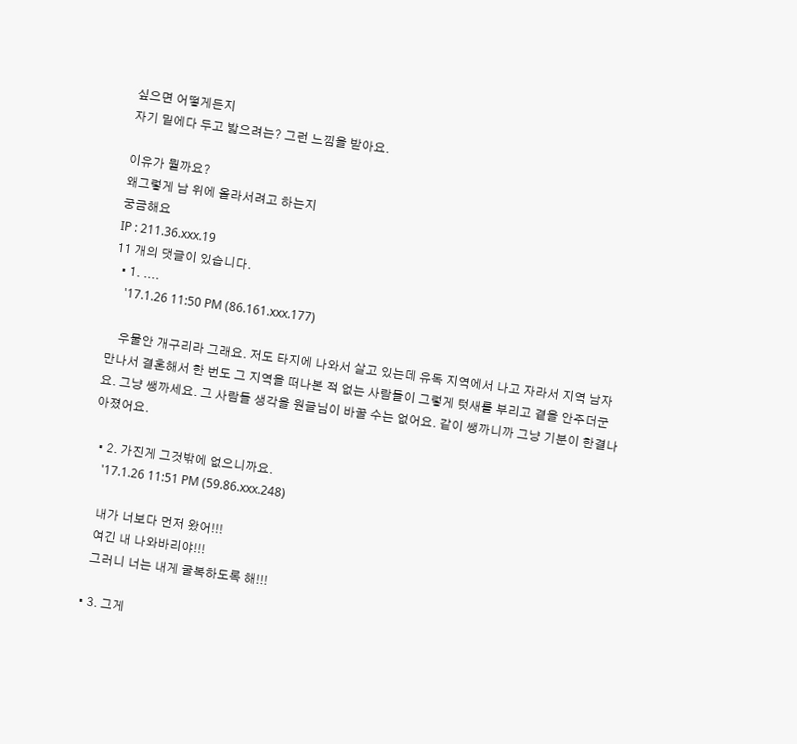싶으면 어떻게든지
자기 밑에다 두고 밟으려는? 그런 느낌을 받아요.

이유가 뭘까요?
왜그렇게 남 위에 올라서려고 하는지
궁금해요
IP : 211.36.xxx.19
11 개의 댓글이 있습니다.
  • 1. ....
    '17.1.26 11:50 PM (86.161.xxx.177)

    우물안 개구리라 그래요. 저도 타지에 나와서 살고 있는데 유독 지역에서 나고 자라서 지역 남자 만나서 결혼해서 한 번도 그 지역을 떠나본 적 없는 사람들이 그렇게 텃새를 부리고 곁을 안주더군요. 그냥 쌩까세요. 그 사람들 생각을 원글님이 바꿀 수는 없어요. 같이 쌩까니까 그냥 기분이 한결나아졌어요.

  • 2. 가진게 그것밖에 없으니까요.
    '17.1.26 11:51 PM (59.86.xxx.248)

    내가 너보다 먼저 왔어!!!
    여긴 내 나와바리야!!!
    그러니 너는 내게 굴복하도록 해!!!

  • 3. 그게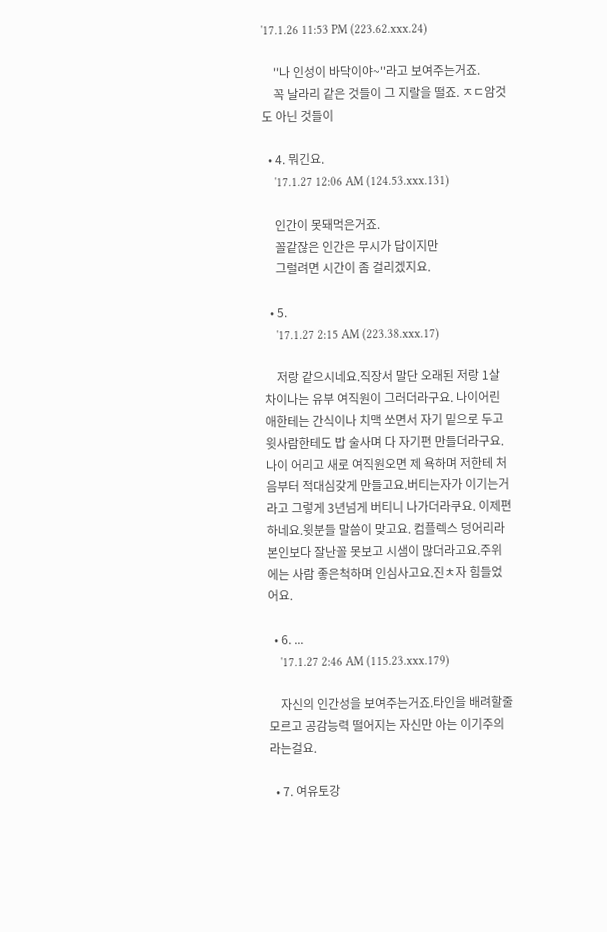'17.1.26 11:53 PM (223.62.xxx.24)

    ''나 인성이 바닥이야~''라고 보여주는거죠.
    꼭 날라리 같은 것들이 그 지랄을 떨죠. ㅈㄷ암것도 아닌 것들이

  • 4. 뭐긴요.
    '17.1.27 12:06 AM (124.53.xxx.131)

    인간이 못돼먹은거죠.
    꼴같잖은 인간은 무시가 답이지만
    그럴려면 시간이 좀 걸리겠지요.

  • 5.
    '17.1.27 2:15 AM (223.38.xxx.17)

    저랑 같으시네요.직장서 말단 오래된 저랑 1살 차이나는 유부 여직원이 그러더라구요. 나이어린애한테는 간식이나 치맥 쏘면서 자기 밑으로 두고 윗사람한테도 밥 술사며 다 자기편 만들더라구요. 나이 어리고 새로 여직원오면 제 욕하며 저한테 처음부터 적대심갖게 만들고요.버티는자가 이기는거라고 그렇게 3년넘게 버티니 나가더라쿠요. 이제편하네요.윗분들 말씀이 맞고요. 컴플렉스 덩어리라 본인보다 잘난꼴 못보고 시샘이 많더라고요.주위에는 사람 좋은척하며 인심사고요.진ㅊ자 힘들었어요.

  • 6. ...
    '17.1.27 2:46 AM (115.23.xxx.179)

    자신의 인간성을 보여주는거죠.타인을 배려할줄 모르고 공감능력 떨어지는 자신만 아는 이기주의라는걸요.

  • 7. 여유토강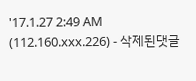'17.1.27 2:49 AM (112.160.xxx.226) - 삭제된댓글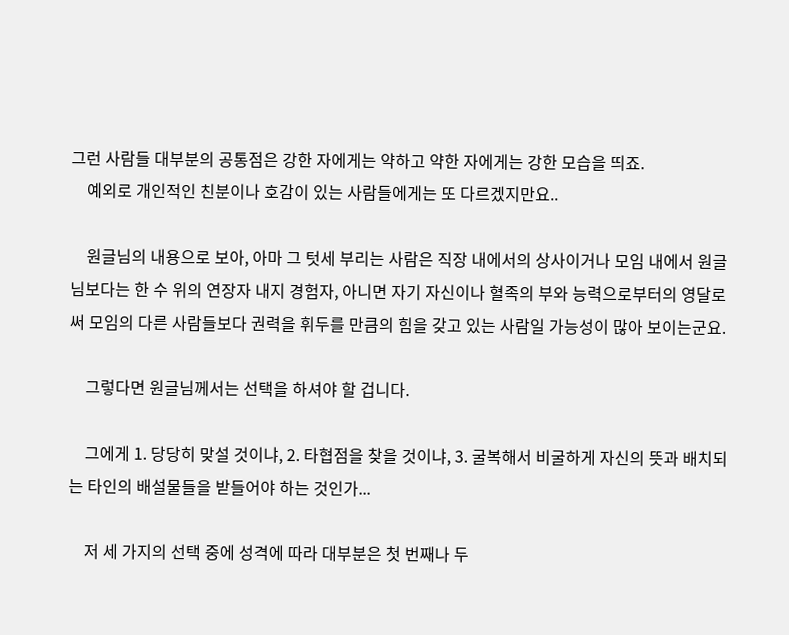그런 사람들 대부분의 공통점은 강한 자에게는 약하고 약한 자에게는 강한 모습을 띄죠.
    예외로 개인적인 친분이나 호감이 있는 사람들에게는 또 다르겠지만요..

    원글님의 내용으로 보아, 아마 그 텃세 부리는 사람은 직장 내에서의 상사이거나 모임 내에서 원글님보다는 한 수 위의 연장자 내지 경험자, 아니면 자기 자신이나 혈족의 부와 능력으로부터의 영달로써 모임의 다른 사람들보다 권력을 휘두를 만큼의 힘을 갖고 있는 사람일 가능성이 많아 보이는군요.

    그렇다면 원글님께서는 선택을 하셔야 할 겁니다.

    그에게 1. 당당히 맞설 것이냐, 2. 타협점을 찾을 것이냐, 3. 굴복해서 비굴하게 자신의 뜻과 배치되는 타인의 배설물들을 받들어야 하는 것인가...

    저 세 가지의 선택 중에 성격에 따라 대부분은 첫 번째나 두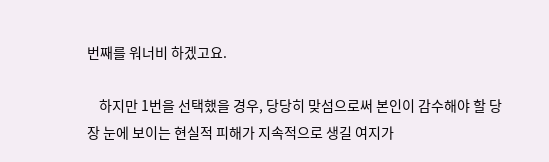번째를 워너비 하겠고요.

    하지만 1번을 선택했을 경우, 당당히 맞섬으로써 본인이 감수해야 할 당장 눈에 보이는 현실적 피해가 지속적으로 생길 여지가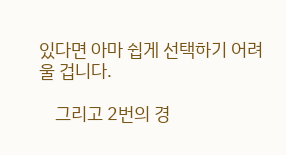있다면 아마 쉽게 선택하기 어려울 겁니다.

    그리고 2번의 경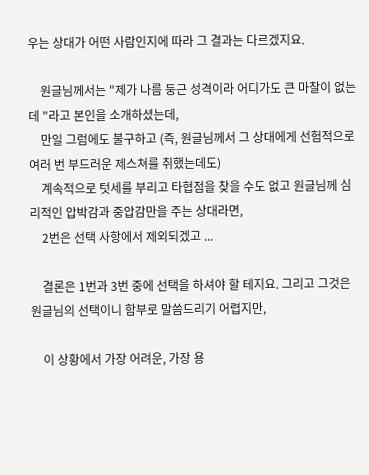우는 상대가 어떤 사람인지에 따라 그 결과는 다르겠지요.

    원글님께서는 "제가 나름 둥근 성격이라 어디가도 큰 마찰이 없는데 "라고 본인을 소개하셨는데,
    만일 그럼에도 불구하고 (즉, 원글님께서 그 상대에게 선험적으로 여러 번 부드러운 제스쳐를 취했는데도)
    계속적으로 텃세를 부리고 타협점을 찾을 수도 없고 원글님께 심리적인 압박감과 중압감만을 주는 상대라면,
    2번은 선택 사항에서 제외되겠고 ...

    결론은 1번과 3번 중에 선택을 하셔야 할 테지요. 그리고 그것은 원글님의 선택이니 함부로 말씀드리기 어렵지만,

    이 상황에서 가장 어려운, 가장 용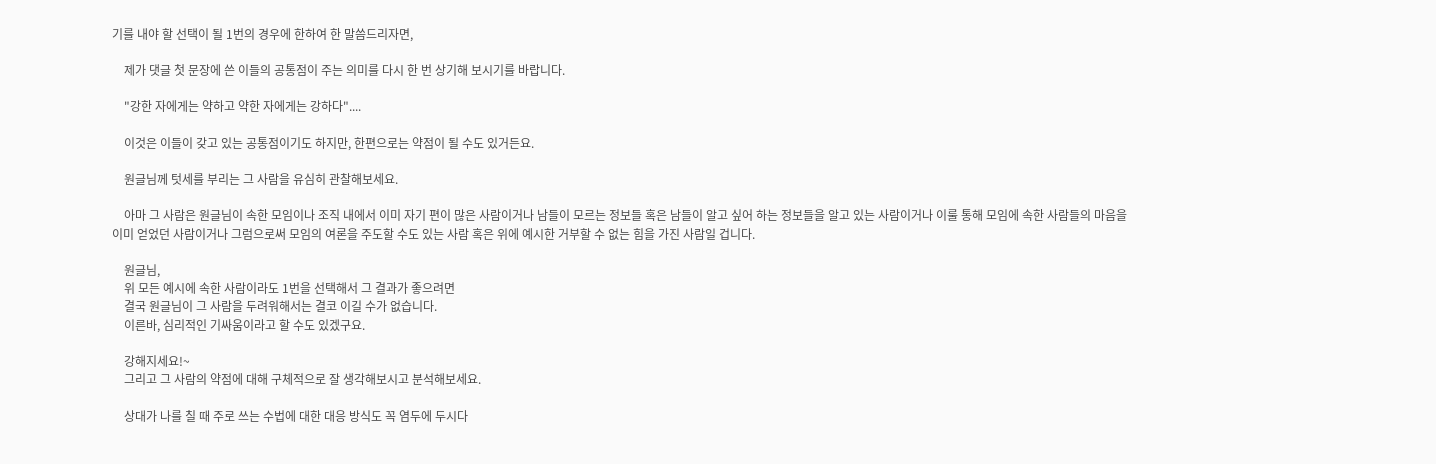기를 내야 할 선택이 될 1번의 경우에 한하여 한 말씀드리자면,

    제가 댓글 첫 문장에 쓴 이들의 공통점이 주는 의미를 다시 한 번 상기해 보시기를 바랍니다.

    "강한 자에게는 약하고 약한 자에게는 강하다"....

    이것은 이들이 갖고 있는 공통점이기도 하지만, 한편으로는 약점이 될 수도 있거든요.

    원글님께 텃세를 부리는 그 사람을 유심히 관찰해보세요.

    아마 그 사람은 원글님이 속한 모임이나 조직 내에서 이미 자기 편이 많은 사람이거나 남들이 모르는 정보들 혹은 남들이 알고 싶어 하는 정보들을 알고 있는 사람이거나 이룰 통해 모임에 속한 사람들의 마음을 이미 얻었던 사람이거나 그럼으로써 모임의 여론을 주도할 수도 있는 사람 혹은 위에 예시한 거부할 수 없는 힘을 가진 사람일 겁니다.

    원글님,
    위 모든 예시에 속한 사람이라도 1번을 선택해서 그 결과가 좋으려면
    결국 원글님이 그 사람을 두려워해서는 결코 이길 수가 없습니다.
    이른바, 심리적인 기싸움이라고 할 수도 있겠구요.

    강해지세요!~
    그리고 그 사람의 약점에 대해 구체적으로 잘 생각해보시고 분석해보세요.

    상대가 나를 칠 때 주로 쓰는 수법에 대한 대응 방식도 꼭 염두에 두시다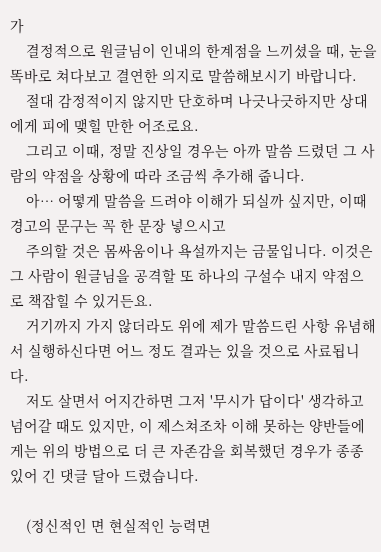가
    결정적으로 원글님이 인내의 한계점을 느끼셨을 때, 눈을 똑바로 쳐다보고 결연한 의지로 말씀해보시기 바랍니다.
    절대 감정적이지 않지만 단호하며 나긋나긋하지만 상대에게 피에 맺힐 만한 어조로요.
    그리고 이때, 정말 진상일 경우는 아까 말씀 드렸던 그 사람의 약점을 상황에 따라 조금씩 추가해 줍니다.
    아… 어떻게 말씀을 드려야 이해가 되실까 싶지만, 이때 경고의 문구는 꼭 한 문장 넣으시고
    주의할 것은 몸싸움이나 욕설까지는 금물입니다. 이것은 그 사람이 원글님을 공격할 또 하나의 구설수 내지 약점으로 책잡힐 수 있거든요.
    거기까지 가지 않더라도 위에 제가 말씀드린 사항 유념해서 실행하신다면 어느 정도 결과는 있을 것으로 사료됩니다.
    저도 살면서 어지간하면 그저 '무시가 답이다' 생각하고 넘어갈 때도 있지만, 이 제스쳐조차 이해 못하는 양반들에게는 위의 방법으로 더 큰 자존감을 회복했던 경우가 종종 있어 긴 댓글 달아 드렸습니다.

    (정신적인 면 현실적인 능력면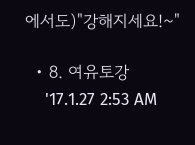에서도)"강해지세요!~"

  • 8. 여유토강
    '17.1.27 2:53 AM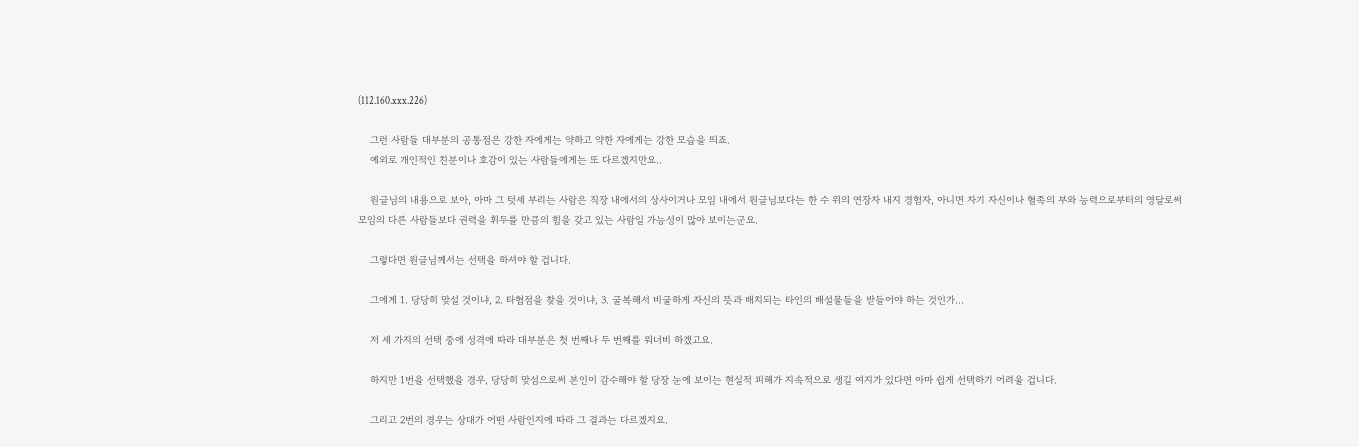(112.160.xxx.226)

    그런 사람들 대부분의 공통점은 강한 자에게는 약하고 약한 자에게는 강한 모습을 띄죠.
    예외로 개인적인 친분이나 호감이 있는 사람들에게는 또 다르겠지만요..

    원글님의 내용으로 보아, 아마 그 텃세 부리는 사람은 직장 내에서의 상사이거나 모임 내에서 원글님보다는 한 수 위의 연장자 내지 경험자, 아니면 자기 자신이나 혈족의 부와 능력으로부터의 영달로써 모임의 다른 사람들보다 권력을 휘두를 만큼의 힘을 갖고 있는 사람일 가능성이 많아 보이는군요.

    그렇다면 원글님께서는 선택을 하셔야 할 겁니다.

    그에게 1. 당당히 맞설 것이냐, 2. 타협점을 찾을 것이냐, 3. 굴복해서 비굴하게 자신의 뜻과 배치되는 타인의 배설물들을 받들어야 하는 것인가...

    저 세 가지의 선택 중에 성격에 따라 대부분은 첫 번째나 두 번째를 워너비 하겠고요.

    하지만 1번을 선택했을 경우, 당당히 맞섬으로써 본인이 감수해야 할 당장 눈에 보이는 현실적 피해가 지속적으로 생길 여지가 있다면 아마 쉽게 선택하기 어려울 겁니다.

    그리고 2번의 경우는 상대가 어떤 사람인지에 따라 그 결과는 다르겠지요.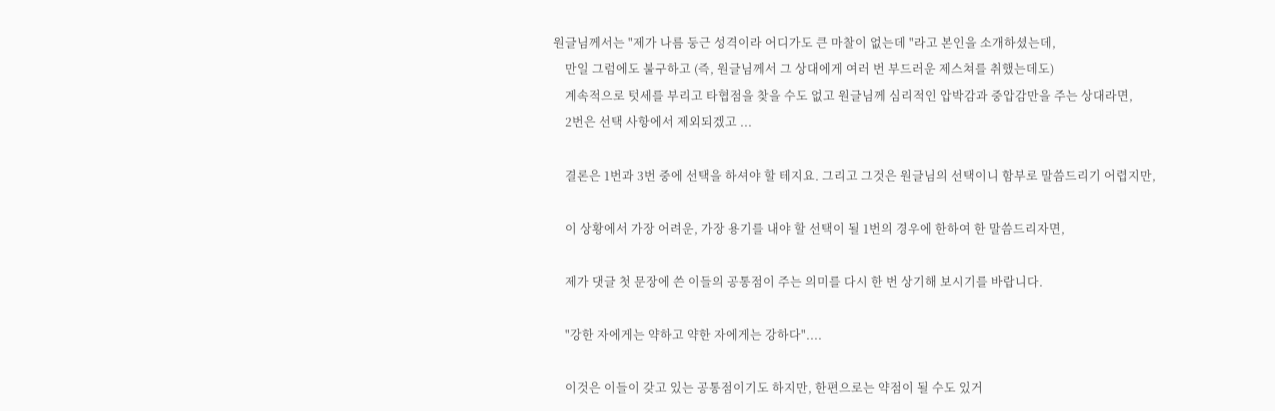원글님께서는 "제가 나름 둥근 성격이라 어디가도 큰 마찰이 없는데 "라고 본인을 소개하셨는데,
    만일 그럼에도 불구하고 (즉, 원글님께서 그 상대에게 여러 번 부드러운 제스쳐를 취했는데도)
    계속적으로 텃세를 부리고 타협점을 찾을 수도 없고 원글님께 심리적인 압박감과 중압감만을 주는 상대라면,
    2번은 선택 사항에서 제외되겠고 ...

    결론은 1번과 3번 중에 선택을 하셔야 할 테지요. 그리고 그것은 원글님의 선택이니 함부로 말씀드리기 어렵지만,

    이 상황에서 가장 어려운, 가장 용기를 내야 할 선택이 될 1번의 경우에 한하여 한 말씀드리자면,

    제가 댓글 첫 문장에 쓴 이들의 공통점이 주는 의미를 다시 한 번 상기해 보시기를 바랍니다.

    "강한 자에게는 약하고 약한 자에게는 강하다"....

    이것은 이들이 갖고 있는 공통점이기도 하지만, 한편으로는 약점이 될 수도 있거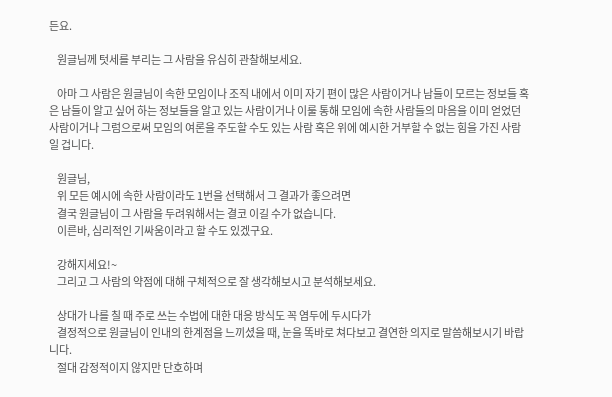든요.

    원글님께 텃세를 부리는 그 사람을 유심히 관찰해보세요.

    아마 그 사람은 원글님이 속한 모임이나 조직 내에서 이미 자기 편이 많은 사람이거나 남들이 모르는 정보들 혹은 남들이 알고 싶어 하는 정보들을 알고 있는 사람이거나 이룰 통해 모임에 속한 사람들의 마음을 이미 얻었던 사람이거나 그럼으로써 모임의 여론을 주도할 수도 있는 사람 혹은 위에 예시한 거부할 수 없는 힘을 가진 사람일 겁니다.

    원글님,
    위 모든 예시에 속한 사람이라도 1번을 선택해서 그 결과가 좋으려면
    결국 원글님이 그 사람을 두려워해서는 결코 이길 수가 없습니다.
    이른바, 심리적인 기싸움이라고 할 수도 있겠구요.

    강해지세요!~
    그리고 그 사람의 약점에 대해 구체적으로 잘 생각해보시고 분석해보세요.

    상대가 나를 칠 때 주로 쓰는 수법에 대한 대응 방식도 꼭 염두에 두시다가
    결정적으로 원글님이 인내의 한계점을 느끼셨을 때, 눈을 똑바로 쳐다보고 결연한 의지로 말씀해보시기 바랍니다.
    절대 감정적이지 않지만 단호하며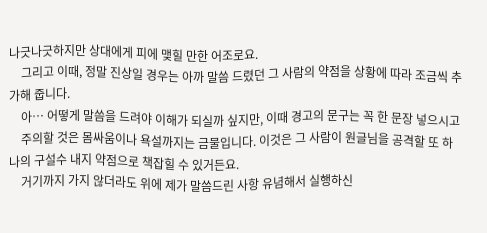나긋나긋하지만 상대에게 피에 맺힐 만한 어조로요.
    그리고 이때, 정말 진상일 경우는 아까 말씀 드렸던 그 사람의 약점을 상황에 따라 조금씩 추가해 줍니다.
    아… 어떻게 말씀을 드려야 이해가 되실까 싶지만, 이때 경고의 문구는 꼭 한 문장 넣으시고
    주의할 것은 몸싸움이나 욕설까지는 금물입니다. 이것은 그 사람이 원글님을 공격할 또 하나의 구설수 내지 약점으로 책잡힐 수 있거든요.
    거기까지 가지 않더라도 위에 제가 말씀드린 사항 유념해서 실행하신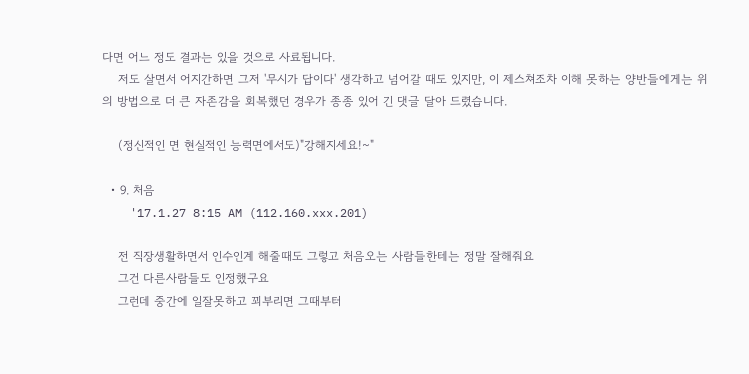다면 어느 정도 결과는 있을 것으로 사료됩니다.
    저도 살면서 어지간하면 그저 '무시가 답이다' 생각하고 넘어갈 때도 있지만, 이 제스쳐조차 이해 못하는 양반들에게는 위의 방법으로 더 큰 자존감을 회복했던 경우가 종종 있어 긴 댓글 달아 드렸습니다.

    (정신적인 면 현실적인 능력면에서도)"강해지세요!~"

  • 9. 처음
    '17.1.27 8:15 AM (112.160.xxx.201)

    전 직장생활하면서 인수인계 해줄때도 그렇고 처음오는 사람들한테는 정말 잘해줘요
    그건 다른사람들도 인정했구요
    그런데 중간에 일잘못하고 꾀부리면 그때부터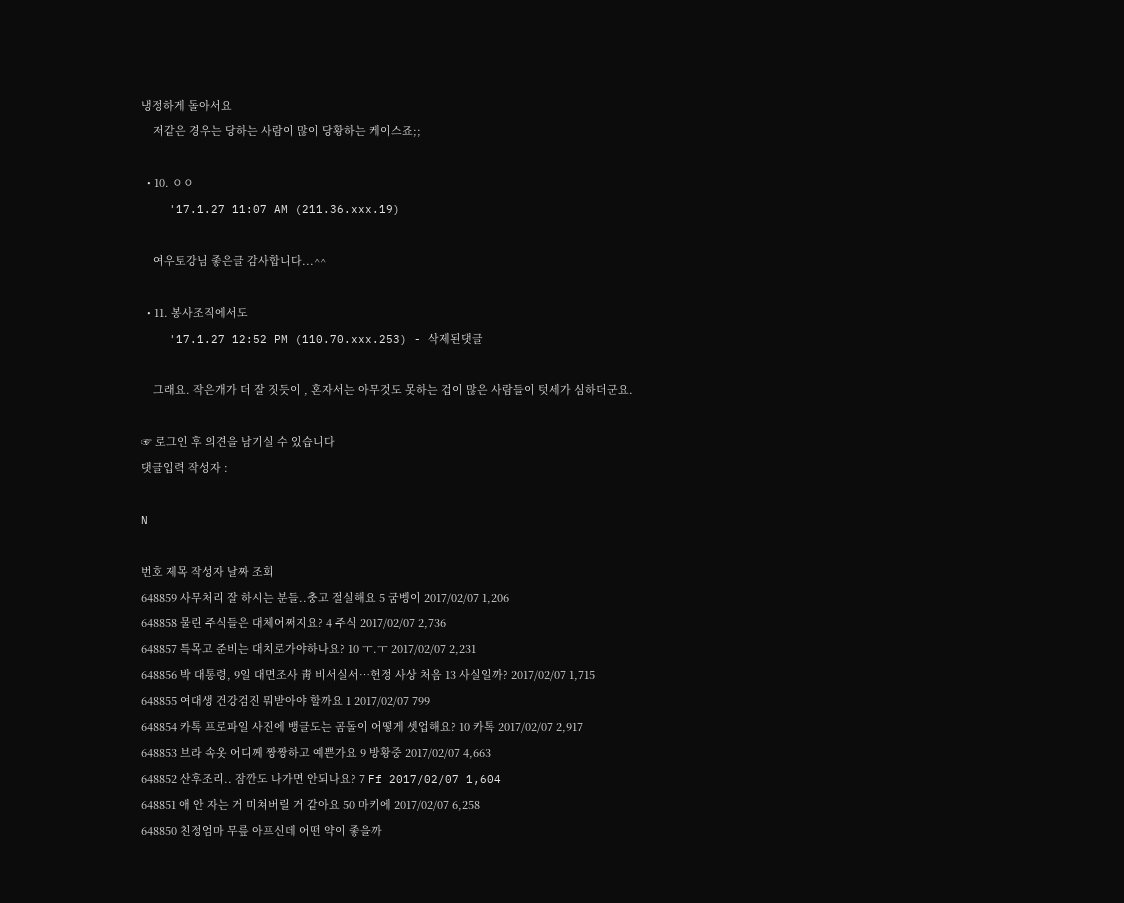냉정하게 돌아서요
    저같은 경우는 당하는 사람이 많이 당황하는 케이스죠;;

  • 10. ㅇㅇ
    '17.1.27 11:07 AM (211.36.xxx.19)

    여우토강님 좋은글 감사합니다...^^

  • 11. 봉사조직에서도
    '17.1.27 12:52 PM (110.70.xxx.253) - 삭제된댓글

    그래요. 작은개가 더 잘 짓듯이 , 혼자서는 아무것도 못하는 겁이 많은 사람들이 텃세가 심하더군요.

☞ 로그인 후 의견을 남기실 수 있습니다
댓글입력 작성자 :

N

번호 제목 작성자 날짜 조회
648859 사무처리 잘 하시는 분들..충고 절실해요 5 굼벵이 2017/02/07 1,206
648858 물린 주식들은 대체어쩌지요? 4 주식 2017/02/07 2,736
648857 특목고 준비는 대치로가야하나요? 10 ㅜ.ㅜ 2017/02/07 2,231
648856 박 대통령, 9일 대면조사 靑 비서실서…헌정 사상 처음 13 사실일까? 2017/02/07 1,715
648855 여대생 건강검진 뭐받아야 할까요 1 2017/02/07 799
648854 카톡 프로파일 사진에 뱅글도는 곰돌이 어떻게 셋업해요? 10 카톡 2017/02/07 2,917
648853 브라 속옷 어디께 짱짱하고 예쁜가요 9 방황중 2017/02/07 4,663
648852 산후조리.. 잠깐도 나가면 안되나요? 7 Ff 2017/02/07 1,604
648851 애 안 자는 거 미쳐버릴 거 같아요 50 마키에 2017/02/07 6,258
648850 친정엄마 무릎 아프신데 어떤 약이 좋을까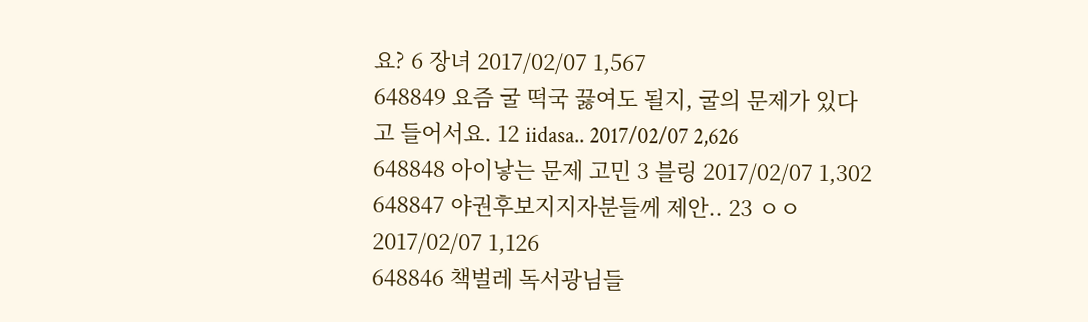요? 6 장녀 2017/02/07 1,567
648849 요즘 굴 떡국 끓여도 될지, 굴의 문제가 있다고 들어서요. 12 iidasa.. 2017/02/07 2,626
648848 아이낳는 문제 고민 3 블링 2017/02/07 1,302
648847 야권후보지지자분들께 제안.. 23 ㅇㅇ 2017/02/07 1,126
648846 책벌레 독서광님들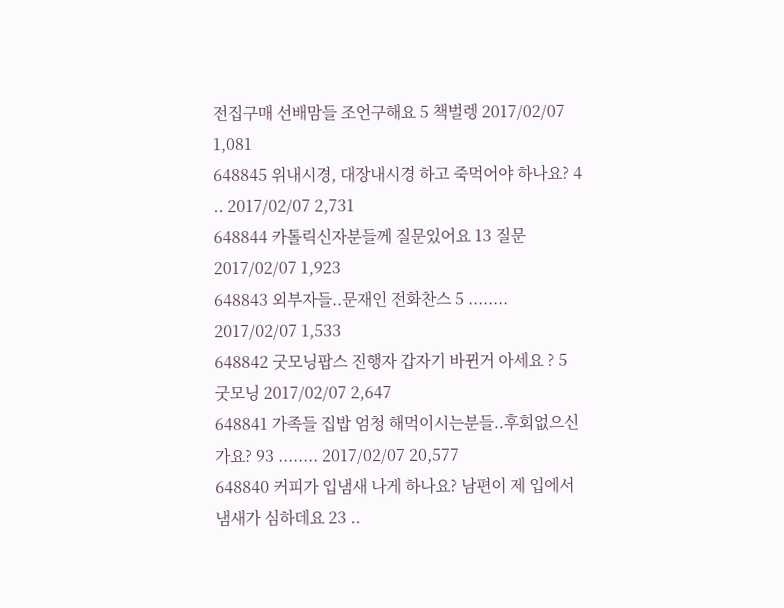전집구매 선배맘들 조언구해요 5 책벌렝 2017/02/07 1,081
648845 위내시경, 대장내시경 하고 죽먹어야 하나요? 4 .. 2017/02/07 2,731
648844 카톨릭신자분들께 질문있어요 13 질문 2017/02/07 1,923
648843 외부자들..문재인 전화찬스 5 ........ 2017/02/07 1,533
648842 굿모닝팝스 진행자 갑자기 바뀐거 아세요 ? 5 굿모닝 2017/02/07 2,647
648841 가족들 집밥 엄청 해먹이시는분들..후회없으신가요? 93 ........ 2017/02/07 20,577
648840 커피가 입냄새 나게 하나요? 남편이 제 입에서 냄새가 심하데요 23 ..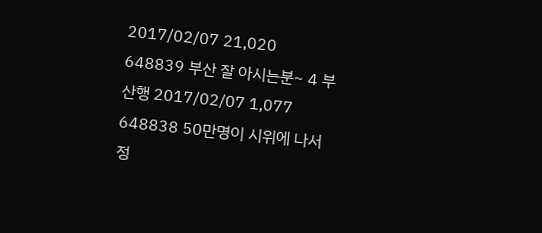2017/02/07 21,020
648839 부산 잘 아시는분~ 4 부산행 2017/02/07 1,077
648838 50만명이 시위에 나서 정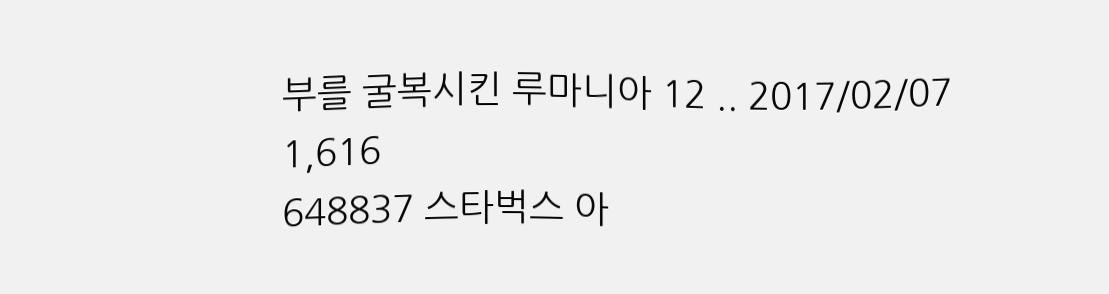부를 굴복시킨 루마니아 12 .. 2017/02/07 1,616
648837 스타벅스 아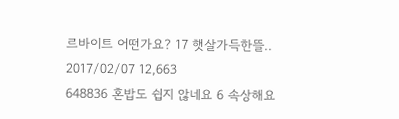르바이트 어떤가요? 17 햇살가득한뜰.. 2017/02/07 12,663
648836 혼밥도 쉽지 않네요 6 속상해요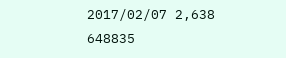2017/02/07 2,638
648835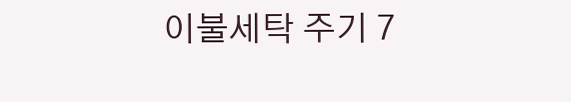이불세탁 주기 7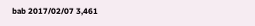bab 2017/02/07 3,461